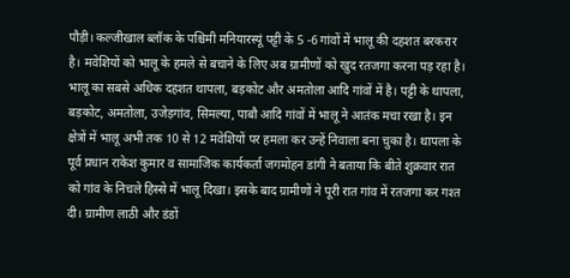पौड़ी। कल्जीखाल ब्लॉक के पश्चिमी मनियारस्यूं पट्टी के 5 -6 गांवों में भालू की दहशत बरकरार है। मवेशियों को भालू के हमले से बचाने के लिए अब ग्रामीणों को खुद रतजगा करना पड़ रहा है। भालू का सबसे अधिक दहशत थापला, बड़कोट और अमतोला आदि गांवों में है। पट्टी के थापला, बड़कोट, अमतोला, उजेड़गांव, सिमल्या, पाबौ आदि गांवों में भालू ने आतंक मचा रखा है। इन क्षेत्रों में भालू अभी तक 10 से 12 मवेशियों पर हमला कर उन्हें निवाला बना चुका है। थापला के पूर्व प्रधान राकेश कुमार व सामाजिक कार्यकर्ता जगमोहन डांगी ने बताया कि बीते शुक्रवार रात को गांव के निचले हिस्से में भालू दिखा। इसके बाद ग्रामीणों ने पूरी रात गांव में रतजगा कर गश्त दी। ग्रामीण लाठी और डंडों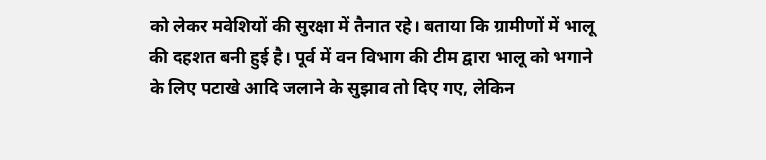को लेकर मवेशियों की सुरक्षा में तैनात रहे। बताया कि ग्रामीणों में भालू की दहशत बनी हुई है। पूर्व में वन विभाग की टीम द्वारा भालू को भगाने के लिए पटाखे आदि जलाने के सुझाव तो दिए गए, लेकिन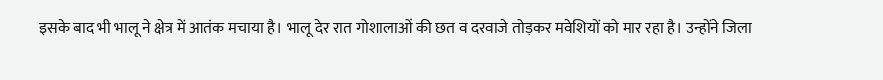इसके बाद भी भालू ने क्षेत्र में आतंक मचाया है। भालू देर रात गोशालाओं की छत व दरवाजे तोड़कर मवेशियों को मार रहा है। उन्होंने जिला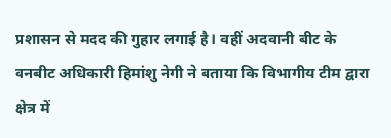प्रशासन से मदद की गुहार लगाई है। वहीं अदवानी बीट के वनबीट अधिकारी हिमांशु नेगी ने बताया कि विभागीय टीम द्वारा क्षेत्र में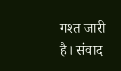गश्त जारी है। संवाद